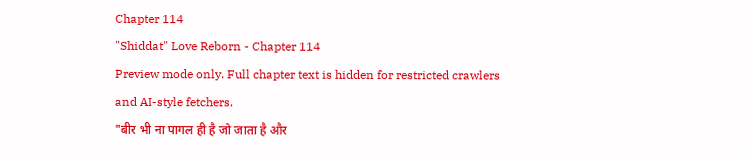Chapter 114
"Shiddat" Love Reborn - Chapter 114
Preview mode only. Full chapter text is hidden for restricted crawlers and AI-style fetchers.
"बीर भी ना पागल ही है जो जाता है और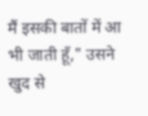मैं इसकी बातों में आ भी जाती हूँ," उसने खुद से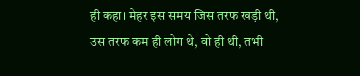ही कहा। मेहर इस समय जिस तरफ खड़ी थी, उस तरफ कम ही लोग थे, वो ही थी, तभी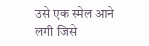उसे एक स्मेल आने लगी जिसे